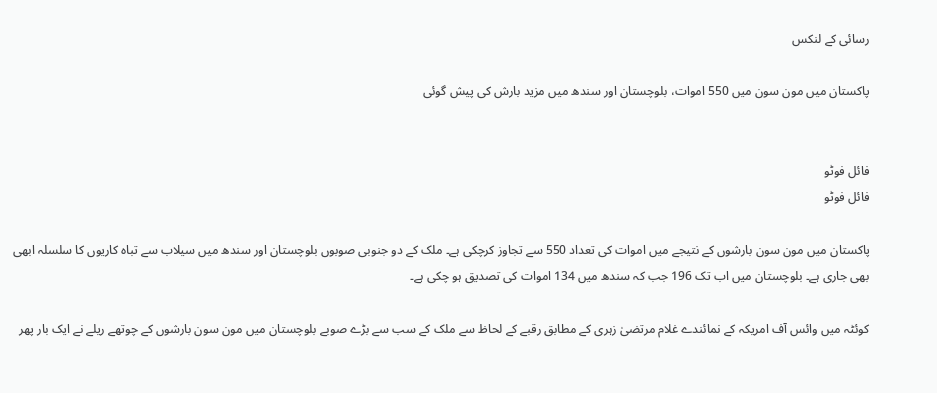رسائی کے لنکس

پاکستان میں مون سون میں 550 اموات، بلوچستان اور سندھ میں مزید بارش کی پیش گوئی


فائل فوٹو
فائل فوٹو

پاکستان میں مون سون بارشوں کے نتیجے میں اموات کی تعداد 550 سے تجاوز کرچکی ہے۔ ملک کے دو جنوبی صوبوں بلوچستان اور سندھ میں سیلاب سے تباہ کاریوں کا سلسلہ ابھی بھی جاری ہے۔ بلوچستان میں اب تک 196 جب کہ سندھ میں 134 اموات کی تصدیق ہو چکی ہے۔

کوئٹہ میں وائس آف امریکہ کے نمائندے غلام مرتضیٰ زہری کے مطابق رقبے کے لحاظ سے ملک کے سب سے بڑے صوبے بلوچستان میں مون سون بارشوں کے چوتھے ریلے نے ایک بار پھر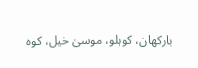بارکھان، کوہلو، موسیٰ خیل، کوہ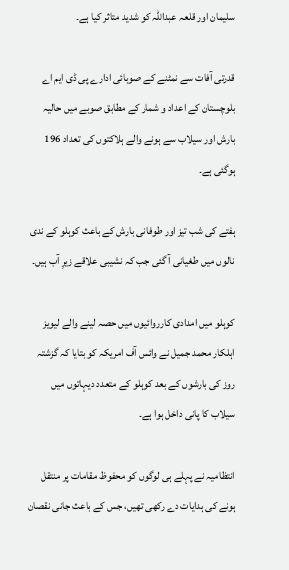سلیمان اور قلعہ عبداللہ کو شدید متاثر کیا ہے۔

قدرتی آفات سے نمٹنے کے صوبائی ادارے پی ڈی ایم اے بلوچستان کے اعداد و شمار کے مطابق صوبے میں حالیہ بارش اور سیلاب سے ہونے والے ہلاکتوں کی تعداد 196 ہوگئی ہے۔

ہفتے کی شب تیز اور طوفانی بارش کے باعث کوہلو کے ندی نالوں میں طغیانی آ گئی جب کہ نشیبی علاقے زیرِ آب ہیں۔

کوہلو میں امدادی کارروائیوں میں حصہ لینے والے لیویز اہلکار محمد جمیل نے وائس آف امریکہ کو بتایا کہ گزشتہ روز کی بارشوں کے بعد کوہلو کے متعدد دیہاتوں میں سیلاب کا پانی داخل ہوا ہے۔

انتظامیہ نے پہلے ہی لوگوں کو محفوظ مقامات پر منتقل ہونے کی ہدایات دے رکھی تھیں، جس کے باعث جانی نقصان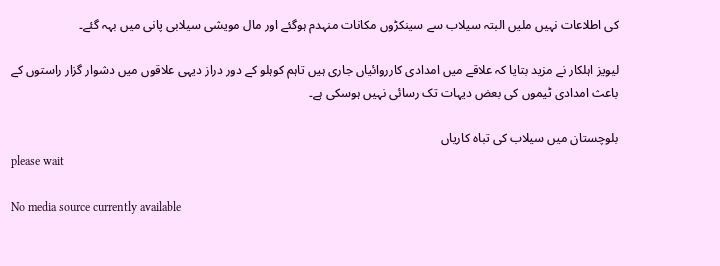کی اطلاعات نہیں ملیں البتہ سیلاب سے سینکڑوں مکانات منہدم ہوگئے اور مال مویشی سیلابی پانی میں بہہ گئے۔

لیویز اہلکار نے مزید بتایا کہ علاقے میں امدادی کارروائیاں جاری ہیں تاہم کوہلو کے دور دراز دیہی علاقوں میں دشوار گزار راستوں کے باعث امدادی ٹیموں کی بعض دیہات تک رسائی نہیں ہوسکی ہے۔

بلوچستان میں سیلاب کی تباہ کاریاں
please wait

No media source currently available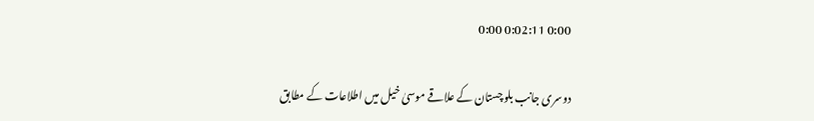0:00 0:02:11 0:00

دوسری جانب بلوچستان کے علاقے موسیٰ خیل میں اطلاعات کے مطابق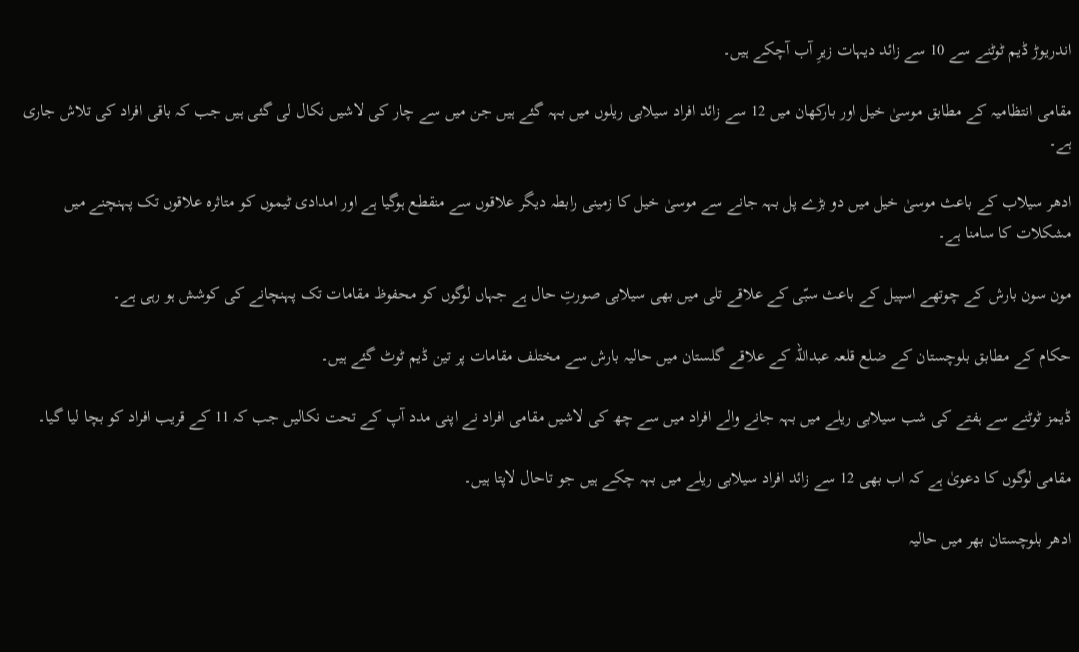اندریوڑ ڈیم ٹوٹنے سے 10 سے زائد دیہات زیرِ آب آچکے ہیں۔

مقامی انتظامیہ کے مطابق موسیٰ خیل اور بارکھان میں 12 سے زائد افراد سیلابی ریلوں میں بہہ گئے ہیں جن میں سے چار کی لاشیں نکال لی گئی ہیں جب کہ باقی افراد کی تلاش جاری ہے۔

ادھر سیلاب کے باعث موسیٰ خیل میں دو بڑے پل بہہ جانے سے موسیٰ خیل کا زمینی رابطہ دیگر علاقوں سے منقطع ہوگیا ہے اور امدادی ٹیموں کو متاثرہ علاقوں تک پہنچنے میں مشکلات کا سامنا ہے۔

مون سون بارش کے چوتھے اسپیل کے باعث سبّی کے علاقے تلی میں بھی سیلابی صورتِ حال ہے جہاں لوگوں کو محفوظ مقامات تک پہنچانے کی کوشش ہو رہی ہے۔

حکام کے مطابق بلوچستان کے ضلع قلعہ عبداللہ کے علاقے گلستان میں حالیہ بارش سے مختلف مقامات پر تین ڈیم ٹوٹ گئے ہیں۔

ڈیمز ٹوٹنے سے ہفتے کی شب سیلابی ریلے میں بہہ جانے والے افراد میں سے چھ کی لاشیں مقامی افراد نے اپنی مدد آپ کے تحت نکالیں جب کہ 11 کے قریب افراد کو بچا لیا گیا۔

مقامی لوگوں کا دعویٰ ہے کہ اب بھی 12 سے زائد افراد سیلابی ریلے میں بہہ چکے ہیں جو تاحال لاپتا ہیں۔

ادھر بلوچستان بھر میں حالیہ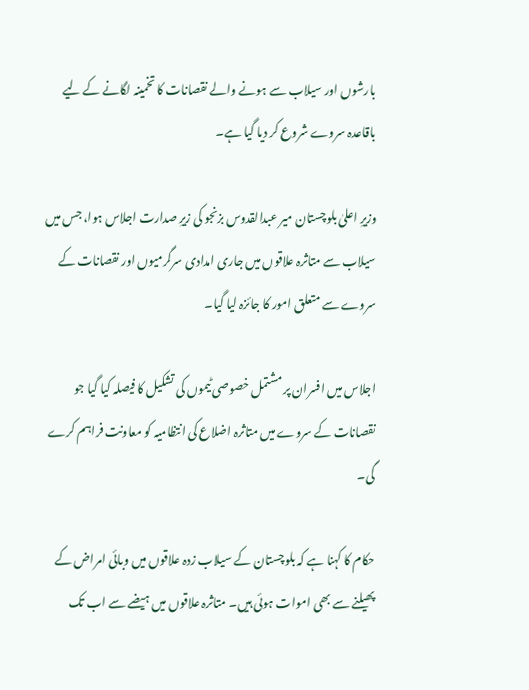بارشوں اور سیلاب سے ہونے والے نقصانات کا تخمینہ لگانے کے لیے باقاعدہ سروے شروع کر دیا گیا ہے۔

وزیرِ اعلیٰ بلوچستان میر عبدالقدوس بزنجو کی زیرِ صدارت اجلاس ہوا، جس میں سیلاب سے متاثرہ علاقوں میں جاری امدادی سرگرمیوں اور نقصانات کے سروے سے متعلق امور کا جائزہ لیا گیا۔

اجلاس میں افسران پر مشتمل خصوصی ٹیموں کی تشکیل کا فیصلہ کیا گیا جو نقصانات کے سروے میں متاثرہ اضلاع کی انتظامیہ کو معاونت فراہم کرے گی۔

حکام کا کہنا ہے کہ بلوچستان کے سیلاب زدہ علاقوں میں وبائی امراض کے پھیلنے سے بھی اموات ہوئی ہیں۔ متاثرہ علاقوں میں ہیضے سے اب تک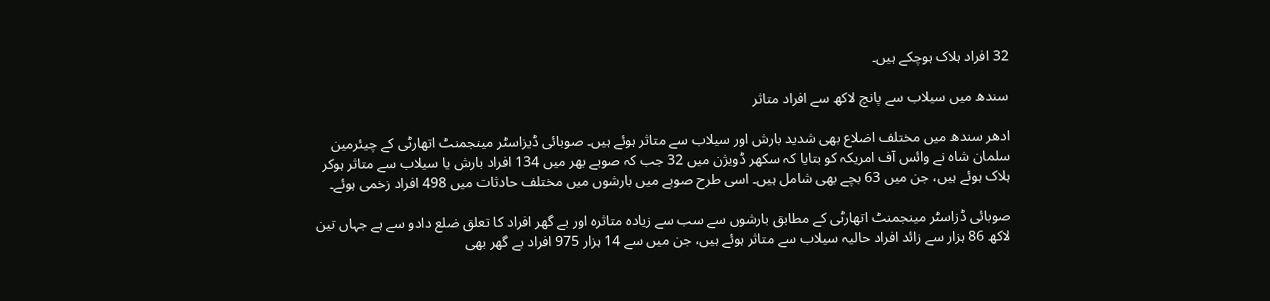32 افراد ہلاک ہوچکے ہیں۔

سندھ میں سیلاب سے پانچ لاکھ سے افراد متاثر

ادھر سندھ میں مختلف اضلاع بھی شدید بارش اور سیلاب سے متاثر ہوئے ہیں۔ صوبائی ڈیزاسٹر مینجمنٹ اتھارٹی کے چیئرمین سلمان شاہ نے وائس آف امریکہ کو بتایا کہ سکھر ڈویژن میں 32 جب کہ صوبے بھر میں 134 افراد بارش یا سیلاب سے متاثر ہوکر ہلاک ہوئے ہیں، جن میں 63 بچے بھی شامل ہیں۔ اسی طرح صوبے میں بارشوں میں مختلف حادثات میں 498 افراد زخمی ہوئے۔

صوبائی ڈزاسٹر مینجمنٹ اتھارٹی کے مطابق بارشوں سے سب سے زیادہ متاثرہ اور بے گھر افراد کا تعلق ضلع دادو سے ہے جہاں تین لاکھ 86 ہزار سے زائد افراد حالیہ سیلاب سے متاثر ہوئے ہیں، جن میں سے 14 ہزار 975 افراد بے گھر بھی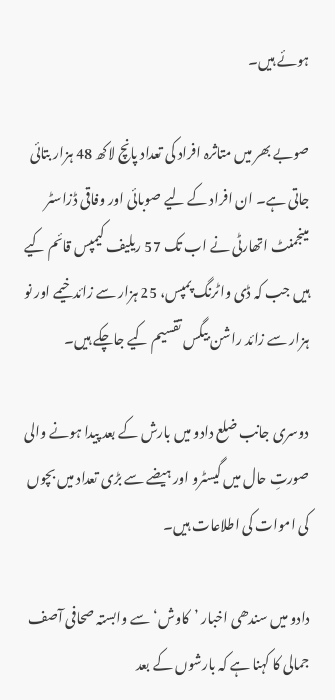ہوئے ہیں۔

صوبے بھر میں متاثرہ افراد کی تعداد پانچ لاکھ 48 ہزار بتائی جاتی ہے۔ ان افراد کے لیے صوبائی اور وفاقی ڈزاسٹر مینجمنٹ اتھارٹی نے اب تک 57 ریلیف کیمپس قائم کیے ہیں جب کہ ڈی واٹرنگ پمپس، 25 ہزار سے زائد خیمے اور نو ہزار سے زائد راشن بیگس تقسیم کیے جاچکے ہیں۔

دوسری جانب ضلع دادو میں بارش کے بعد پیدا ہونے والی صورتِ حال میں گیسٹرو اور ہیضے سے بڑی تعداد میں بچوں کی اموات کی اطلاعات ہیں۔

دادو میں سندھی اخبار ’کاوش‘ سے وابستہ صحافی آصف جمالی کا کہنا ہے کہ بارشوں کے بعد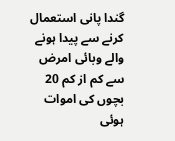گندا پانی استعمال کرنے سے پیدا ہونے والے وبائی امرض سے کم از کم 20 بچوں کی اموات ہوئی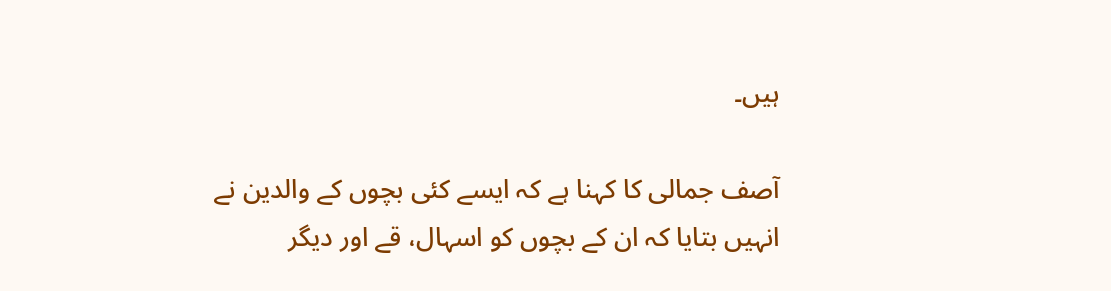ہیں۔

آصف جمالی کا کہنا ہے کہ ایسے کئی بچوں کے والدین نے انہیں بتایا کہ ان کے بچوں کو اسہال، قے اور دیگر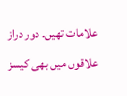علامات تھیں۔ دور دراز علاقوں میں بھی کیسز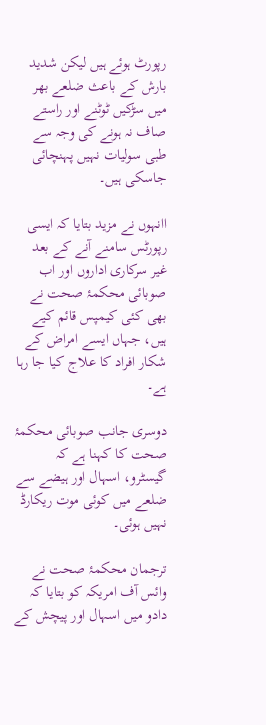رپورٹ ہوئے ہیں لیکن شدید بارش کے باعث ضلعے بھر میں سڑکیں ٹوٹنے اور راستے صاف نہ ہونے کی وجہ سے طبی سولیات نہیں پہنچائی جاسکی ہیں۔

اانہوں نے مزید بتایا کہ ایسی رپورٹس سامنے آنے کے بعد غیر سرکاری اداروں اور اب صوبائی محکمۂ صحت نے بھی کئی کیمپس قائم کیے ہیں، جہاں ایسے امراض کے شکار افراد کا علاج کیا جا رہا ہے۔

دوسری جانب صوبائی محکمۂ صحت کا کہنا ہے کہ گیسٹرو، اسہال اور ہیضے سے ضلعے میں کوئی موت ریکارڈ نہیں ہوئی۔

ترجمان محکمۂ صحت نے وائس آف امریکہ کو بتایا کہ دادو میں اسہال اور پیچش کے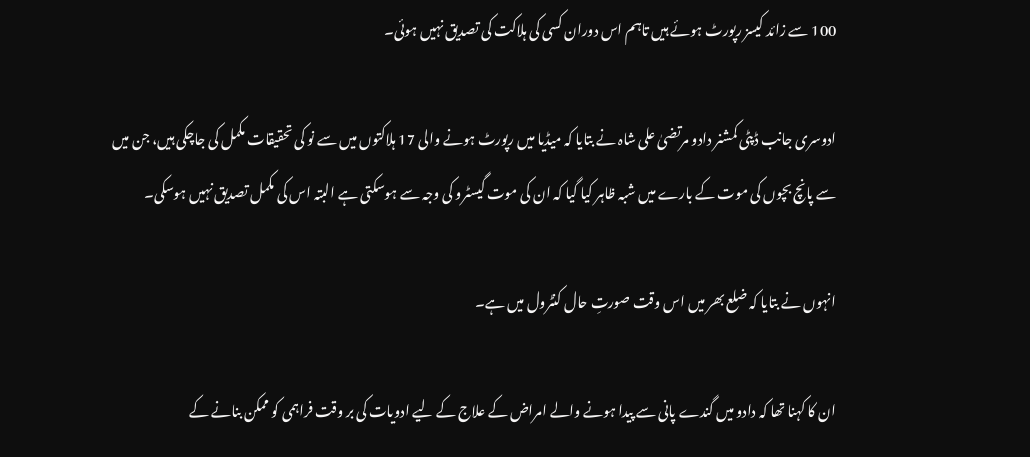100 سے زائد کیسز رپورٹ ہوئے ہیں تاہم اس دوران کسی کی ہلاکت کی تصدیق نہیں ہوئی۔

ادوسری جانب ڈپٹی کمشنر دادو مرتضیٰ علی شاہ نے بتایا کہ میڈیا میں رپورٹ ہونے والی 17 ہلاکتوں میں سے نو کی تحقیقات مکمل کی جاچکی ہیں، جن میں سے پانچ بچوں کی موت کے بارے میں شبہ ظاہر کیا گیا کہ ان کی موت گیسٹرو کی وجہ سے ہوسکتی ہے البتہ اس کی مکمل تصدیق نہیں ہوسکی۔

انہوں نے بتایا کہ ضلع بھر میں اس وقت صورتِ حال کنٹرول میں ہے۔

ان کا کہنا تھا کہ دادو میں گندے پانی سے پیدا ہونے والے امراض کے علاج کے لیے ادویات کی بر وقت فراہمی کو ممکن بنانے کے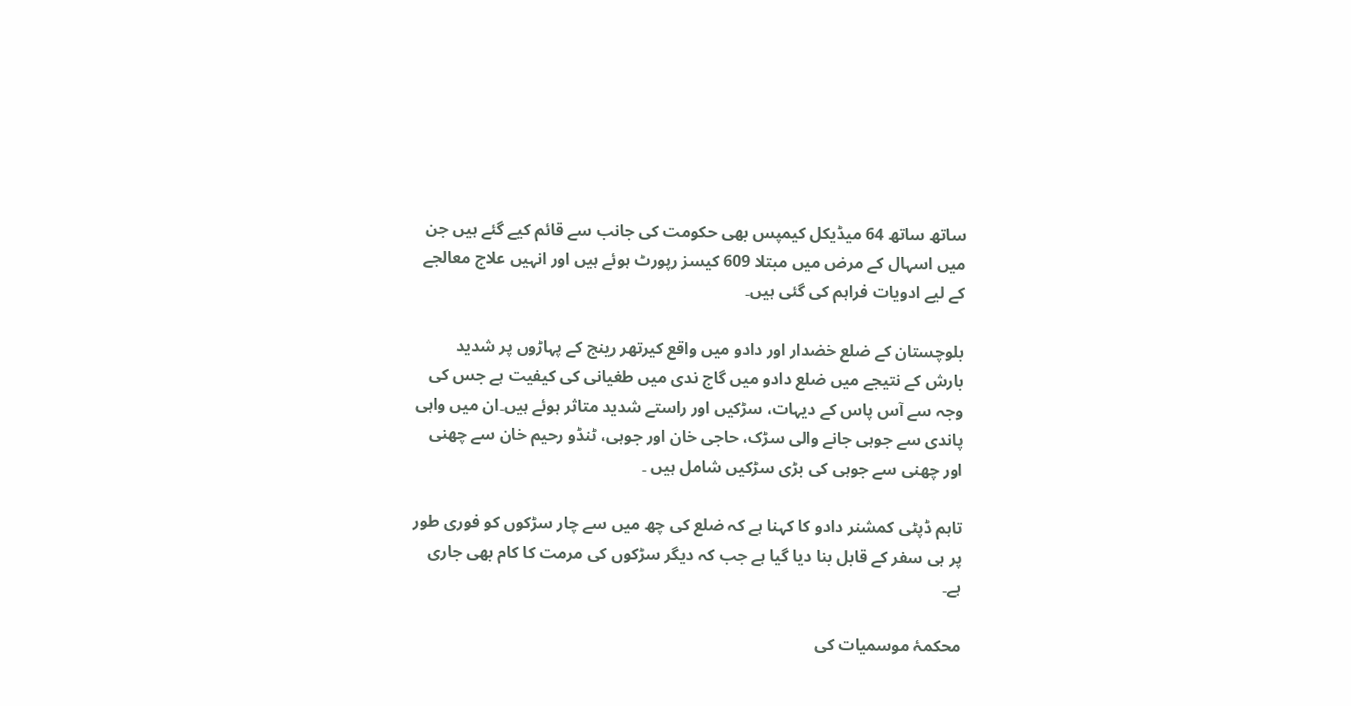ساتھ ساتھ 64 میڈیکل کیمپس بھی حکومت کی جانب سے قائم کیے گئے ہیں جن میں اسہال کے مرض میں مبتلا 609 کیسز رپورٹ ہوئے ہیں اور انہیں علاج معالجے کے لیے ادویات فراہم کی گئی ہیں۔

بلوچستان کے ضلع خضدار اور دادو میں واقع کیرتھر رینج کے پہاڑوں پر شدید بارش کے نتیجے میں ضلع دادو میں گاج ندی میں طغیانی کی کیفیت ہے جس کی وجہ سے آس پاس کے دیہات، سڑکیں اور راستے شدید متاثر ہوئے ہیں۔ان میں واہی پاندی سے جوہی جانے والی سڑک، حاجی خان اور جوہی، ٹنڈو رحیم خان سے چھنی اور چھنی سے جوہی کی بڑی سڑکیں شامل ہیں ۔

تاہم ڈپٹی کمشنر دادو کا کہنا ہے کہ ضلع کی چھ میں سے چار سڑکوں کو فوری طور پر ہی سفر کے قابل بنا دیا گیا ہے جب کہ دیگر سڑکوں کی مرمت کا کام بھی جاری ہے۔

محکمۂ موسمیات کی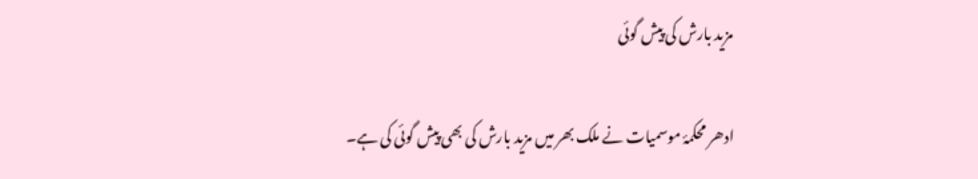مزید بارش کی پیش گوئی

ادھر محکمۂ موسمیات نے ملک بھر میں مزید بارش کی بھی پیش گوئی کی ہے۔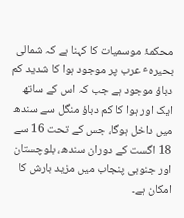محکمۂ موسمیات کا کہنا ہے کہ شمالی بحیرہٴ عرب پر موجود ہوا کا شدید کم دباؤ موجود ہے جب کہ اس کے ساتھ ایک اور ہوا کا کم دباؤ منگل سے سندھ میں داخل ہوگا، جس کے تحت 16 سے 18 اگست کے دوران سندھ، بلوچستان اور جنوبی پنجاب میں مزید بارش کا امکان ہے۔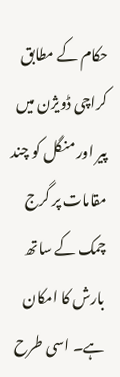حکام کے مطابق کراچی ڈویژن میں پیر اور منگل کو چند مقامات پر گرج چمک کے ساتھ بارش کا امکان ہے۔ اسی طرح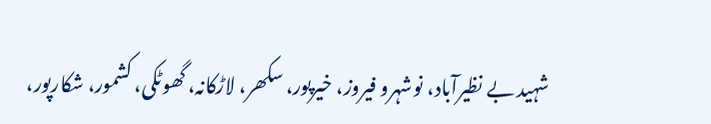شہید بے نظیرآباد، نوشہرو فیروز، خیرپور، سکھر، لاڑکانہ، گھوٹکی، کشمور، شکارپور،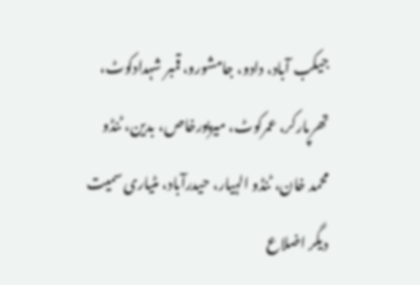جیکب آباد، دادو، جامشورو، قمبر شہدادکوٹ، تھرپارکر، عمرکوٹ، میرپورخاص، بدین، ٹنڈو محمد خان، ٹنڈو الہیار، حیدرآباد، مٹیاری سمیت دیگر اضلاع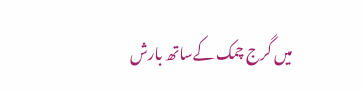میں گرج چمک کےساتھ بارش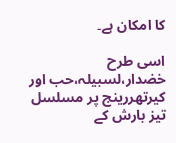کا امکان ہے۔

اسی طرح خضدار،لسبیلہ،حب اور کیرتھررینج پر مسلسل تیز بارش کے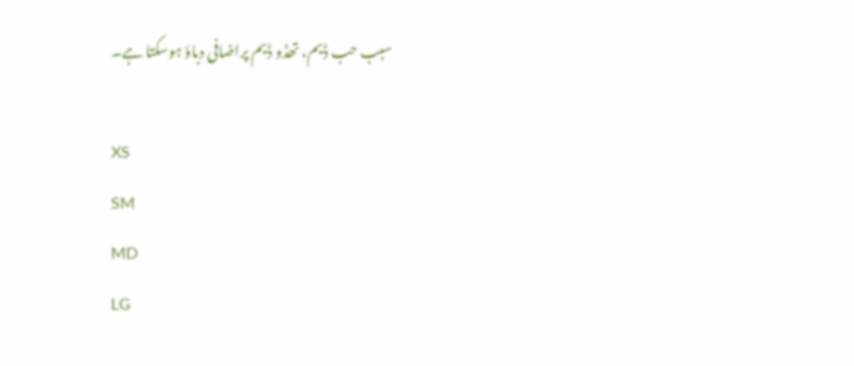سبب حب ڈیم، تھڈو ڈیم پراضافی دباؤ ہوسکتا ہے۔

XS
SM
MD
LG